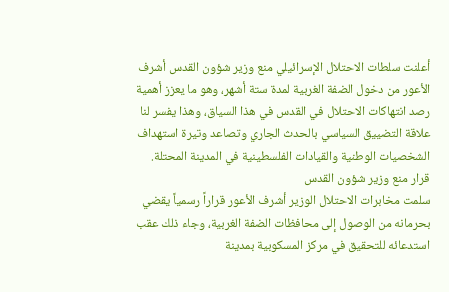أعلنت سلطات الاحتلال الإسرائيلي منع وزير شؤون القدس أشرف الأعور من دخول الضفة الغربية لمدة ستة أشهر، وهو ما يعزز أهمية رصد انتهاكات الاحتلال في القدس في هذا السياق، وهذا يفسر لنا علاقة التضييق السياسي بالحدث الجاري وتصاعد وتيرة استهداف الشخصيات الوطنية والقيادات الفلسطينية في المدينة المحتلة.
قرار منع وزير شؤون القدس
سلمت مخابرات الاحتلال الوزير أشرف الأعور قراراً رسمياً يقضي بحرمانه من الوصول إلى محافظات الضفة الغربية، وجاء ذلك عقب استدعائه للتحقيق في مركز المسكوبية بمدينة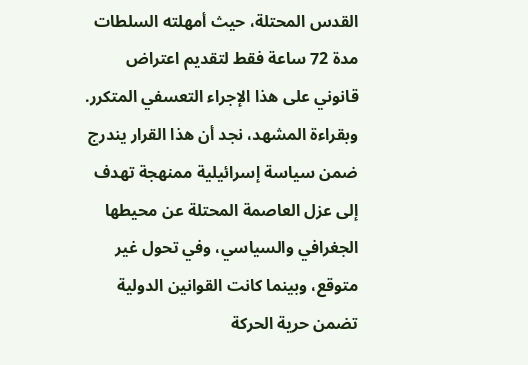القدس المحتلة، حيث أمهلته السلطات مدة 72 ساعة فقط لتقديم اعتراض قانوني على هذا الإجراء التعسفي المتكرر.
وبقراءة المشهد، نجد أن هذا القرار يندرج ضمن سياسة إسرائيلية ممنهجة تهدف إلى عزل العاصمة المحتلة عن محيطها الجغرافي والسياسي، وفي تحول غير متوقع، وبينما كانت القوانين الدولية تضمن حرية الحركة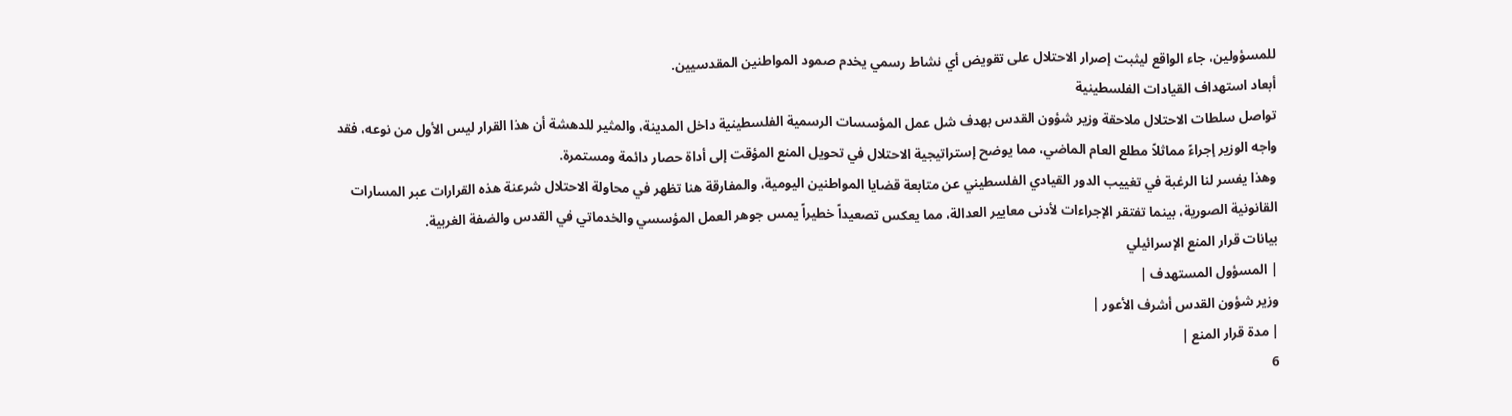للمسؤولين، جاء الواقع ليثبت إصرار الاحتلال على تقويض أي نشاط رسمي يخدم صمود المواطنين المقدسيين.
أبعاد استهداف القيادات الفلسطينية
تواصل سلطات الاحتلال ملاحقة وزير شؤون القدس بهدف شل عمل المؤسسات الرسمية الفلسطينية داخل المدينة، والمثير للدهشة أن هذا القرار ليس الأول من نوعه، فقد واجه الوزير إجراءً مماثلاً مطلع العام الماضي، مما يوضح إستراتيجية الاحتلال في تحويل المنع المؤقت إلى أداة حصار دائمة ومستمرة.
وهذا يفسر لنا الرغبة في تغييب الدور القيادي الفلسطيني عن متابعة قضايا المواطنين اليومية، والمفارقة هنا تظهر في محاولة الاحتلال شرعنة هذه القرارات عبر المسارات القانونية الصورية، بينما تفتقر الإجراءات لأدنى معايير العدالة، مما يعكس تصعيداً خطيراً يمس جوهر العمل المؤسسي والخدماتي في القدس والضفة الغربية.
بيانات قرار المنع الإسرائيلي
| المسؤول المستهدف |
وزير شؤون القدس أشرف الأعور |
| مدة قرار المنع |
6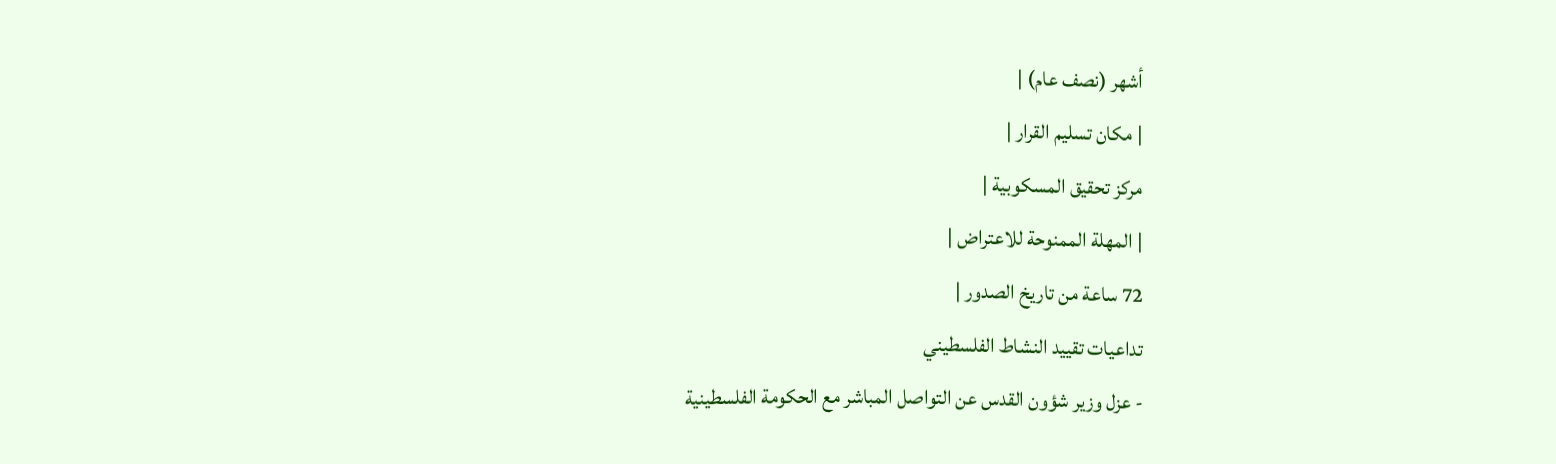أشهر (نصف عام) |
| مكان تسليم القرار |
مركز تحقيق المسكوبية |
| المهلة الممنوحة للاعتراض |
72 ساعة من تاريخ الصدور |
تداعيات تقييد النشاط الفلسطيني
- عزل وزير شؤون القدس عن التواصل المباشر مع الحكومة الفلسطينية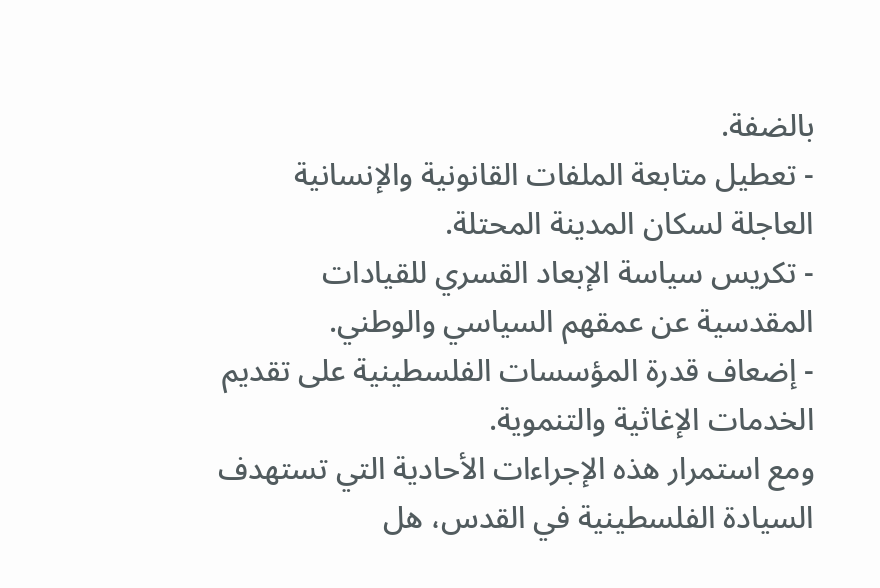بالضفة.
- تعطيل متابعة الملفات القانونية والإنسانية العاجلة لسكان المدينة المحتلة.
- تكريس سياسة الإبعاد القسري للقيادات المقدسية عن عمقهم السياسي والوطني.
- إضعاف قدرة المؤسسات الفلسطينية على تقديم الخدمات الإغاثية والتنموية.
ومع استمرار هذه الإجراءات الأحادية التي تستهدف السيادة الفلسطينية في القدس، هل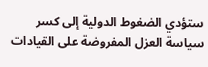ستؤدي الضغوط الدولية إلى كسر سياسة العزل المفروضة على القيادات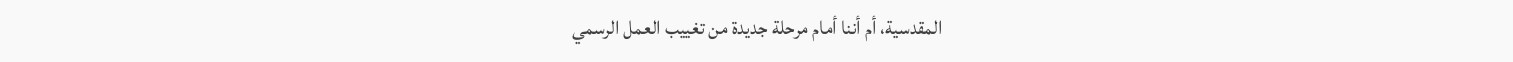المقدسية، أم أننا أمام مرحلة جديدة من تغييب العمل الرسمي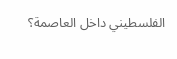الفلسطيني داخل العاصمة؟